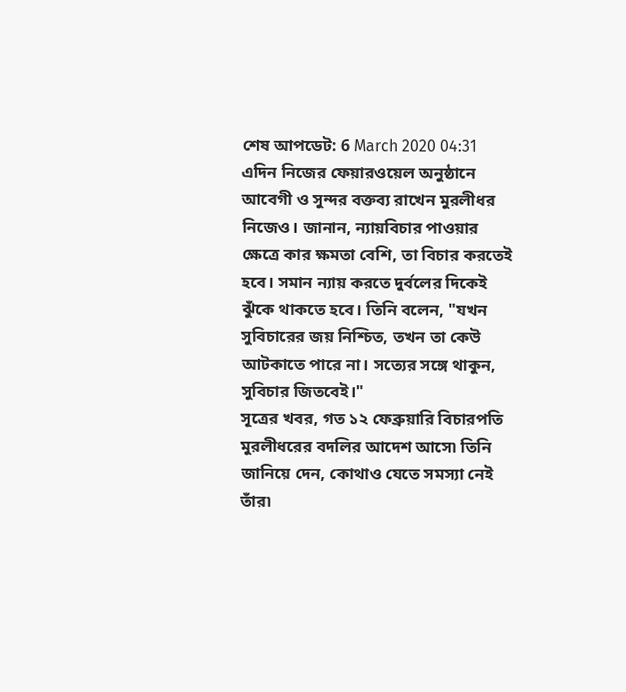শেষ আপডেট: 6 March 2020 04:31
এদিন নিজের ফেয়ারওয়েল অনুষ্ঠানে আবেগী ও সুন্দর বক্তব্য রাখেন মুরলীধর নিজেও। জানান, ন্যায়বিচার পাওয়ার ক্ষেত্রে কার ক্ষমতা বেশি, তা বিচার করতেই হবে। সমান ন্যায় করতে দুর্বলের দিকেই ঝুঁকে থাকতে হবে। তিনি বলেন, "যখন সুবিচারের জয় নিশ্চিত, তখন তা কেউ আটকাতে পারে না। সত্যের সঙ্গে থাকুন, সুবিচার জিতবেই।"
সূত্রের খবর, গত ১২ ফেব্রুয়ারি বিচারপতি মুরলীধরের বদলির আদেশ আসে৷ তিনি জানিয়ে দেন, কোথাও যেতে সমস্যা নেই তাঁর৷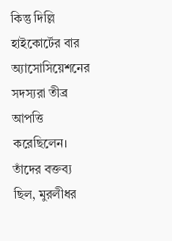কিন্তু দিল্লি হাইকোর্টের বার অ্যাসোসিয়েশনের সদস্যরা তীব্র আপত্তি করেছিলেন। তাঁদের বক্তব্য ছিল, মুরলীধর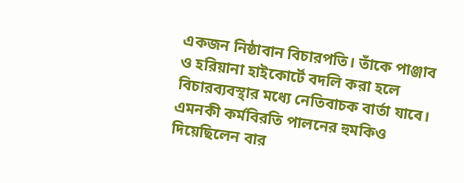একজন নিষ্ঠাবান বিচারপতি। তাঁকে পাঞ্জাব ও হরিয়ানা হাইকোর্টে বদলি করা হলে বিচারব্যবস্থার মধ্যে নেতিবাচক বার্তা যাবে। এমনকী কর্মবিরতি পালনের হুমকিও দিয়েছিলেন বার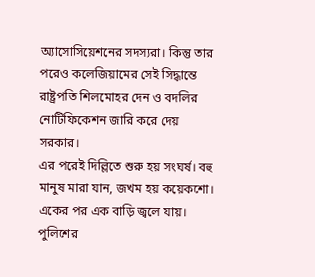অ্যাসোসিয়েশনের সদস্যরা। কিন্তু তার পরেও কলেজিয়ামের সেই সিদ্ধান্তে রাষ্ট্রপতি শিলমোহর দেন ও বদলির নোটিফিকেশন জারি করে দেয় সরকার।
এর পরেই দিল্লিতে শুরু হয় সংঘর্ষ। বহু মানুষ মারা যান, জখম হয় কয়েকশো। একের পর এক বাড়ি জ্বলে যায়। পুলিশের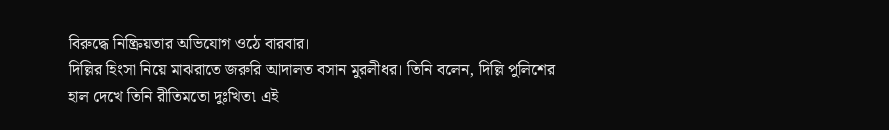বিরুদ্ধে নিষ্ক্রিয়তার অভিযোগ ওঠে বারবার।
দিল্লির হিংসা নিয়ে মাঝরাতে জরুরি আদালত বসান মুরলীধর। তিনি বলেন, দিল্লি পুলিশের হাল দেখে তিনি রীতিমতো দুঃখিত৷ এই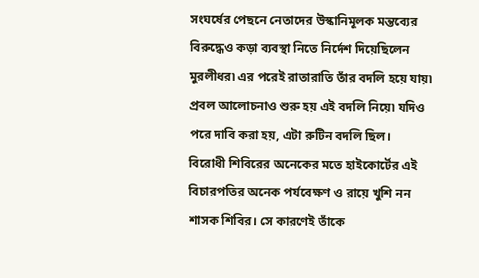সংঘর্ষের পেছনে নেতাদের উস্কানিমূলক মন্তব্যের বিরুদ্ধেও কড়া ব্যবস্থা নিতে নির্দেশ দিয়েছিলেন মুরলীধর৷ এর পরেই রাতারাতি তাঁর বদলি হয়ে যায়৷ প্রবল আলোচনাও শুরু হয় এই বদলি নিয়ে৷ যদিও পরে দাবি করা হয়, এটা রুটিন বদলি ছিল।
বিরোধী শিবিরের অনেকের মতে হাইকোর্টের এই বিচারপতির অনেক পর্যবেক্ষণ ও রায়ে খুশি নন শাসক শিবির। সে কারণেই তাঁকে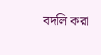বদলি করা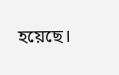হয়েছে।